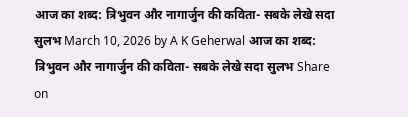आज का शब्द: त्रिभुवन और नागार्जुन की कविता- सबके लेखे सदा सुलभ March 10, 2026 by A K Geherwal आज का शब्द: त्रिभुवन और नागार्जुन की कविता- सबके लेखे सदा सुलभ Share on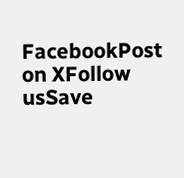FacebookPost on XFollow usSave